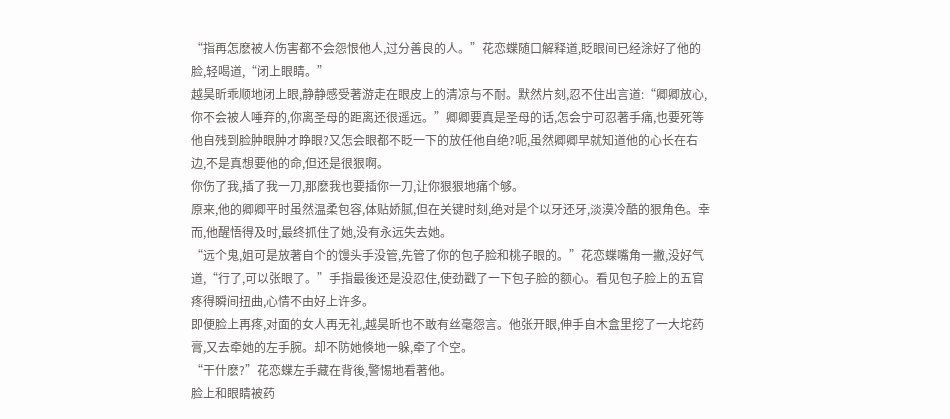“指再怎麽被人伤害都不会怨恨他人,过分善良的人。”花恋蝶随口解释道,眨眼间已经涂好了他的脸,轻喝道,“闭上眼睛。”
越昊昕乖顺地闭上眼,静静感受著游走在眼皮上的清凉与不耐。默然片刻,忍不住出言道:“卿卿放心,你不会被人唾弃的,你离圣母的距离还很遥远。”卿卿要真是圣母的话,怎会宁可忍著手痛,也要死等他自残到脸肿眼肿才睁眼?又怎会眼都不眨一下的放任他自绝?呃,虽然卿卿早就知道他的心长在右边,不是真想要他的命,但还是很狠啊。
你伤了我,插了我一刀,那麽我也要插你一刀,让你狠狠地痛个够。
原来,他的卿卿平时虽然温柔包容,体贴娇腻,但在关键时刻,绝对是个以牙还牙,淡漠冷酷的狠角色。幸而,他醒悟得及时,最终抓住了她,没有永远失去她。
“远个鬼,姐可是放著自个的馒头手没管,先管了你的包子脸和桃子眼的。”花恋蝶嘴角一撇,没好气道,“行了,可以张眼了。”手指最後还是没忍住,使劲戳了一下包子脸的额心。看见包子脸上的五官疼得瞬间扭曲,心情不由好上许多。
即便脸上再疼,对面的女人再无礼,越昊昕也不敢有丝毫怨言。他张开眼,伸手自木盒里挖了一大坨药膏,又去牵她的左手腕。却不防她倏地一躲,牵了个空。
“干什麽?”花恋蝶左手藏在背後,警惕地看著他。
脸上和眼睛被药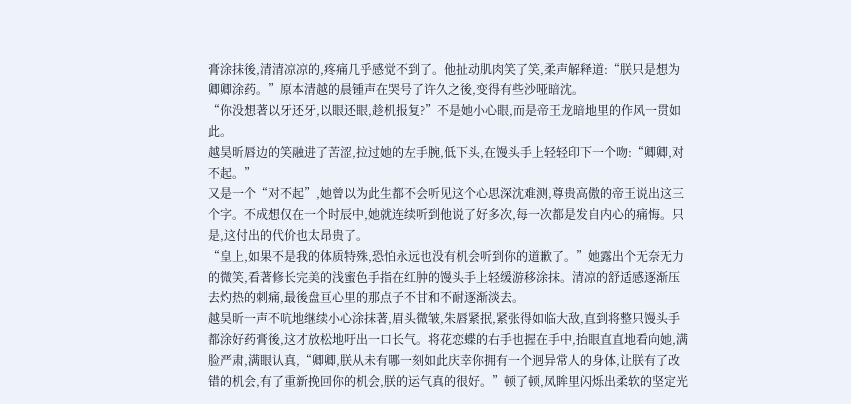膏涂抹後,清清凉凉的,疼痛几乎感觉不到了。他扯动肌肉笑了笑,柔声解释道:“朕只是想为卿卿涂药。”原本清越的晨锺声在哭号了许久之後,变得有些沙哑暗沈。
“你没想著以牙还牙,以眼还眼,趁机报复?”不是她小心眼,而是帝王龙暗地里的作风一贯如此。
越昊昕唇边的笑融进了苦涩,拉过她的左手腕,低下头,在馒头手上轻轻印下一个吻:“卿卿,对不起。”
又是一个“对不起”,她曾以为此生都不会听见这个心思深沈难测,尊贵高傲的帝王说出这三个字。不成想仅在一个时辰中,她就连续听到他说了好多次,每一次都是发自内心的痛悔。只是,这付出的代价也太昂贵了。
“皇上,如果不是我的体质特殊,恐怕永远也没有机会听到你的道歉了。”她露出个无奈无力的微笑,看著修长完美的浅蜜色手指在红肿的馒头手上轻缓游移涂抹。清凉的舒适感逐渐压去灼热的刺痛,最後盘亘心里的那点子不甘和不耐逐渐淡去。
越昊昕一声不吭地继续小心涂抹著,眉头微皱,朱唇紧抿,紧张得如临大敌,直到将整只馒头手都涂好药膏後,这才放松地吁出一口长气。将花恋蝶的右手也握在手中,抬眼直直地看向她,满脸严肃,满眼认真,“卿卿,朕从未有哪一刻如此庆幸你拥有一个迥异常人的身体,让朕有了改错的机会,有了重新挽回你的机会,朕的运气真的很好。”顿了顿,凤眸里闪烁出柔软的坚定光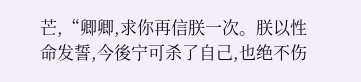芒,“卿卿,求你再信朕一次。朕以性命发誓,今後宁可杀了自己,也绝不伤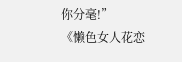你分毫!”
《懒色女人花恋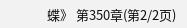蝶》 第350章(第2/2页)